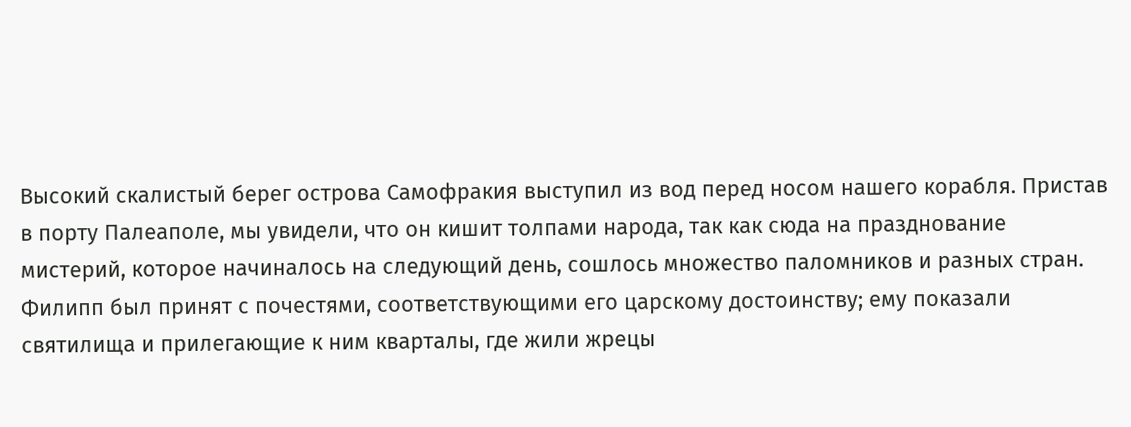Высокий скалистый берег острова Самофракия выступил из вод перед носом нашего корабля. Пристав в порту Палеаполе, мы увидели, что он кишит толпами народа, так как сюда на празднование мистерий, которое начиналось на следующий день, сошлось множество паломников и разных стран. Филипп был принят с почестями, соответствующими его царскому достоинству; ему показали святилища и прилегающие к ним кварталы, где жили жрецы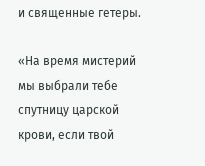и священные гетеры.

«На время мистерий мы выбрали тебе спутницу царской крови, если твой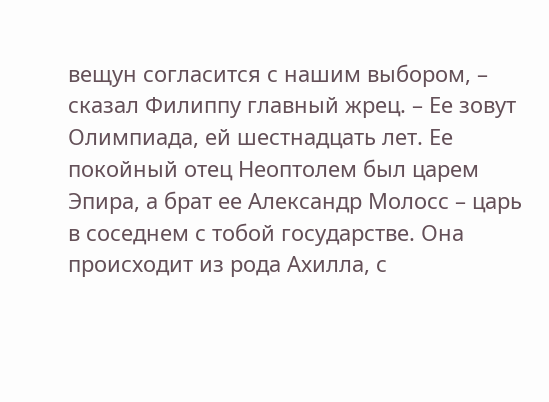вещун согласится с нашим выбором, – сказал Филиппу главный жрец. – Ее зовут Олимпиада, ей шестнадцать лет. Ее покойный отец Неоптолем был царем Эпира, а брат ее Александр Молосс – царь в соседнем с тобой государстве. Она происходит из рода Ахилла, с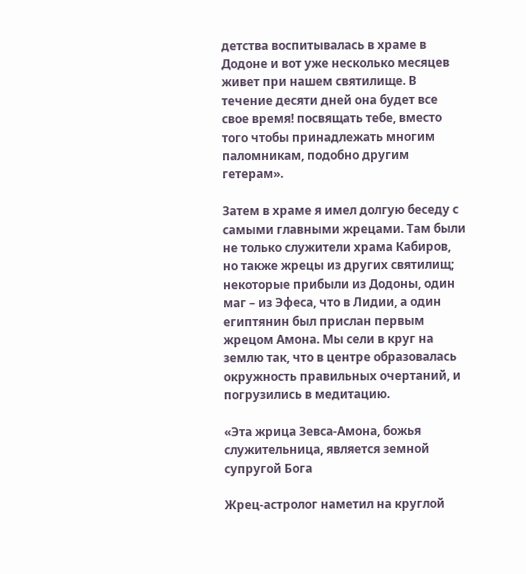детства воспитывалась в храме в Додоне и вот уже несколько месяцев живет при нашем святилище. В течение десяти дней она будет все свое время! посвящать тебе, вместо того чтобы принадлежать многим паломникам, подобно другим гетерам».

Затем в храме я имел долгую беседу с самыми главными жрецами. Там были не только служители храма Кабиров, но также жрецы из других святилищ; некоторые прибыли из Додоны, один маг – из Эфеса, что в Лидии, а один египтянин был прислан первым жрецом Амона. Мы сели в круг на землю так, что в центре образовалась окружность правильных очертаний, и погрузились в медитацию.

«Эта жрица Зевса-Амона, божья служительница, является земной супругой Бога

Жрец-астролог наметил на круглой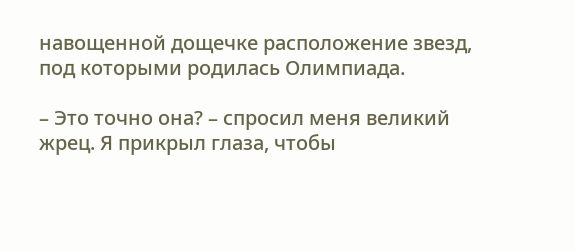навощенной дощечке расположение звезд, под которыми родилась Олимпиада.

– Это точно она? – спросил меня великий жрец. Я прикрыл глаза, чтобы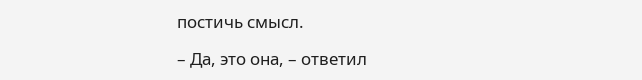постичь смысл.

– Да, это она, – ответил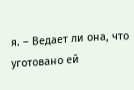я. – Ведает ли она, что уготовано ей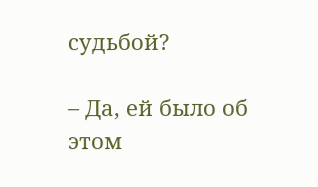судьбой?

– Да, ей было об этом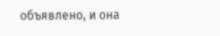объявлено, и она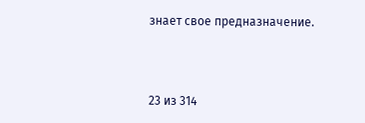знает свое предназначение.



23 из 314